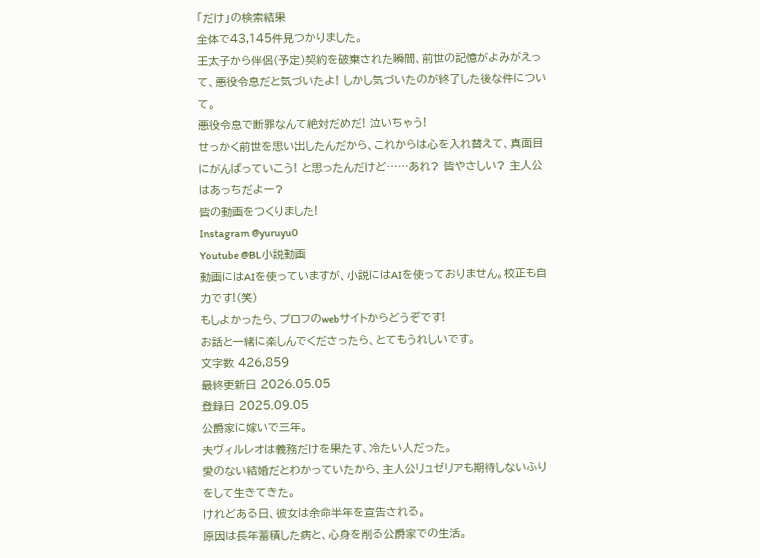「だけ」の検索結果
全体で43,145件見つかりました。
王太子から伴侶(予定)契約を破棄された瞬間、前世の記憶がよみがえって、悪役令息だと気づいたよ! しかし気づいたのが終了した後な件について。
悪役令息で断罪なんて絶対だめだ! 泣いちゃう!
せっかく前世を思い出したんだから、これからは心を入れ替えて、真面目にがんばっていこう! と思ったんだけど……あれ? 皆やさしい? 主人公はあっちだよー?
皆の動画をつくりました!
Instagram @yuruyu0
Youtube @BL小説動画
動画にはAIを使っていますが、小説にはAIを使っておりません。校正も自力です!(笑)
もしよかったら、プロフのwebサイトからどうぞです!
お話と一緒に楽しんでくださったら、とてもうれしいです。
文字数 426,859
最終更新日 2026.05.05
登録日 2025.09.05
公爵家に嫁いで三年。
夫ヴィルレオは義務だけを果たす、冷たい人だった。
愛のない結婚だとわかっていたから、主人公リュゼリアも期待しないふりをして生きてきた。
けれどある日、彼女は余命半年を宣告される。
原因は長年蓄積した病と、心身を削る公爵家での生活。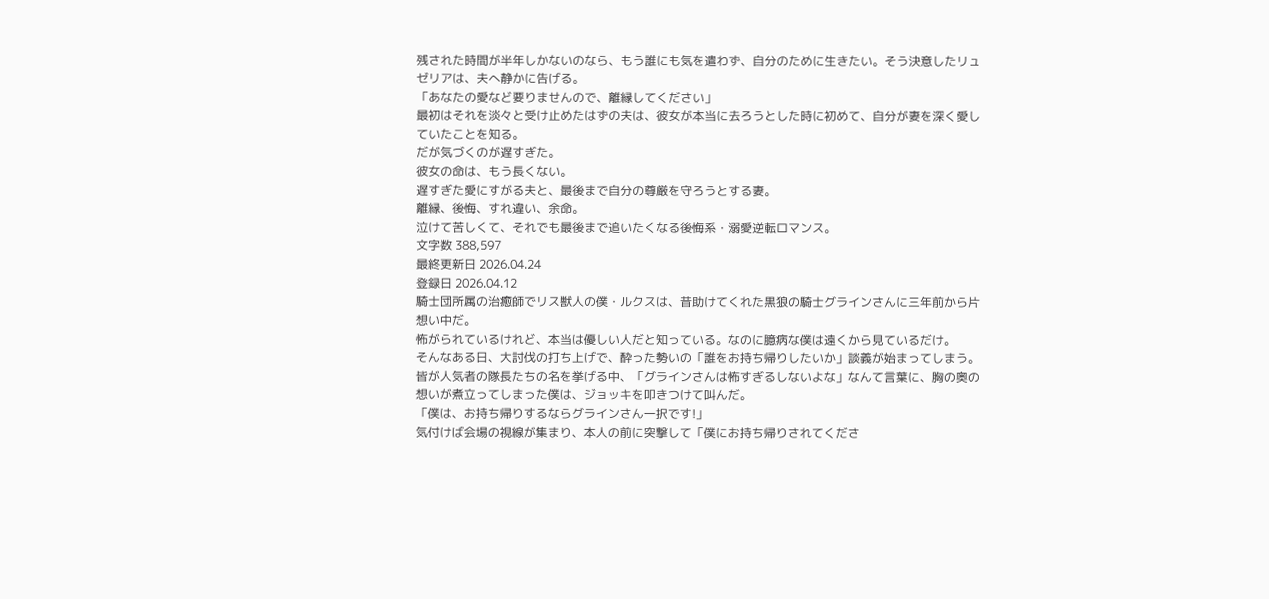残された時間が半年しかないのなら、もう誰にも気を遣わず、自分のために生きたい。そう決意したリュゼリアは、夫へ静かに告げる。
「あなたの愛など要りませんので、離縁してください」
最初はそれを淡々と受け止めたはずの夫は、彼女が本当に去ろうとした時に初めて、自分が妻を深く愛していたことを知る。
だが気づくのが遅すぎた。
彼女の命は、もう長くない。
遅すぎた愛にすがる夫と、最後まで自分の尊厳を守ろうとする妻。
離縁、後悔、すれ違い、余命。
泣けて苦しくて、それでも最後まで追いたくなる後悔系・溺愛逆転ロマンス。
文字数 388,597
最終更新日 2026.04.24
登録日 2026.04.12
騎士団所属の治癒師でリス獣人の僕・ルクスは、昔助けてくれた黒狼の騎士グラインさんに三年前から片想い中だ。
怖がられているけれど、本当は優しい人だと知っている。なのに臆病な僕は遠くから見ているだけ。
そんなある日、大討伐の打ち上げで、酔った勢いの「誰をお持ち帰りしたいか」談義が始まってしまう。
皆が人気者の隊長たちの名を挙げる中、「グラインさんは怖すぎるしないよな」なんて言葉に、胸の奥の想いが煮立ってしまった僕は、ジョッキを叩きつけて叫んだ。
「僕は、お持ち帰りするならグラインさん一択です!」
気付けば会場の視線が集まり、本人の前に突撃して「僕にお持ち帰りされてくださ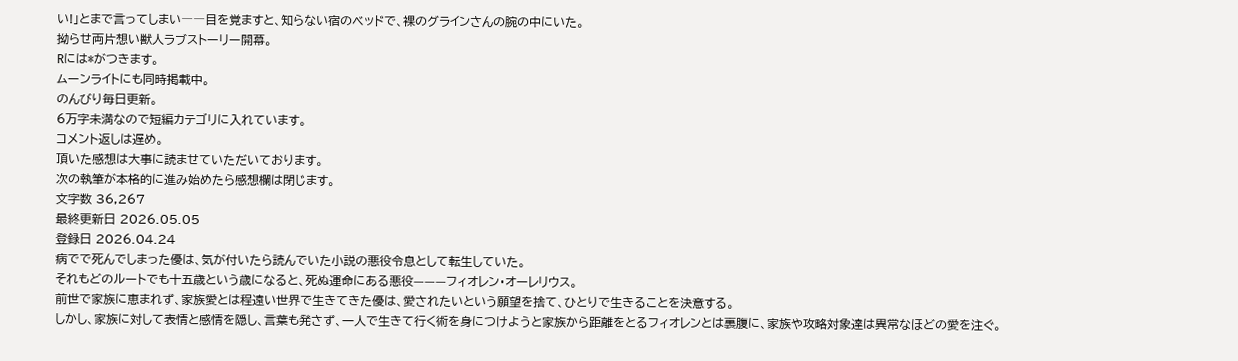い!」とまで言ってしまい――目を覚ますと、知らない宿のベッドで、裸のグラインさんの腕の中にいた。
拗らせ両片想い獣人ラブストーリー開幕。
Rには*がつきます。
ムーンライトにも同時掲載中。
のんびり毎日更新。
6万字未満なので短編カテゴリに入れています。
コメント返しは遅め。
頂いた感想は大事に読ませていただいております。
次の執筆が本格的に進み始めたら感想欄は閉じます。
文字数 36,267
最終更新日 2026.05.05
登録日 2026.04.24
病でで死んでしまった優は、気が付いたら読んでいた小説の悪役令息として転生していた。
それもどのルートでも十五歳という歳になると、死ぬ運命にある悪役———フィオレン・オーレリウス。
前世で家族に恵まれず、家族愛とは程遠い世界で生きてきた優は、愛されたいという願望を捨て、ひとりで生きることを決意する。
しかし、家族に対して表情と感情を隠し、言葉も発さず、一人で生きて行く術を身につけようと家族から距離をとるフィオレンとは裏腹に、家族や攻略対象達は異常なほどの愛を注ぐ。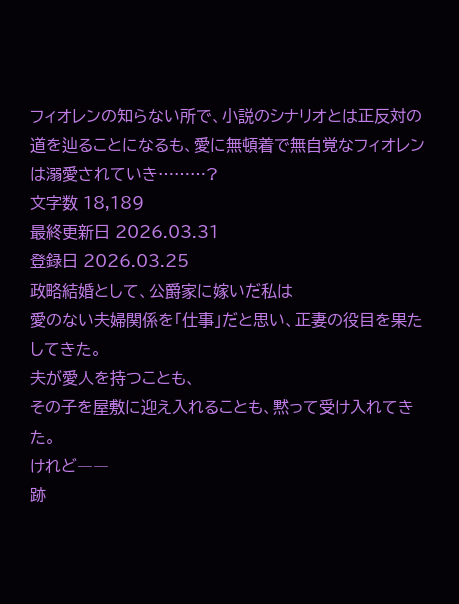フィオレンの知らない所で、小説のシナリオとは正反対の道を辿ることになるも、愛に無頓着で無自覚なフィオレンは溺愛されていき………?
文字数 18,189
最終更新日 2026.03.31
登録日 2026.03.25
政略結婚として、公爵家に嫁いだ私は
愛のない夫婦関係を「仕事」だと思い、正妻の役目を果たしてきた。
夫が愛人を持つことも、
その子を屋敷に迎え入れることも、黙って受け入れてきた。
けれど――
跡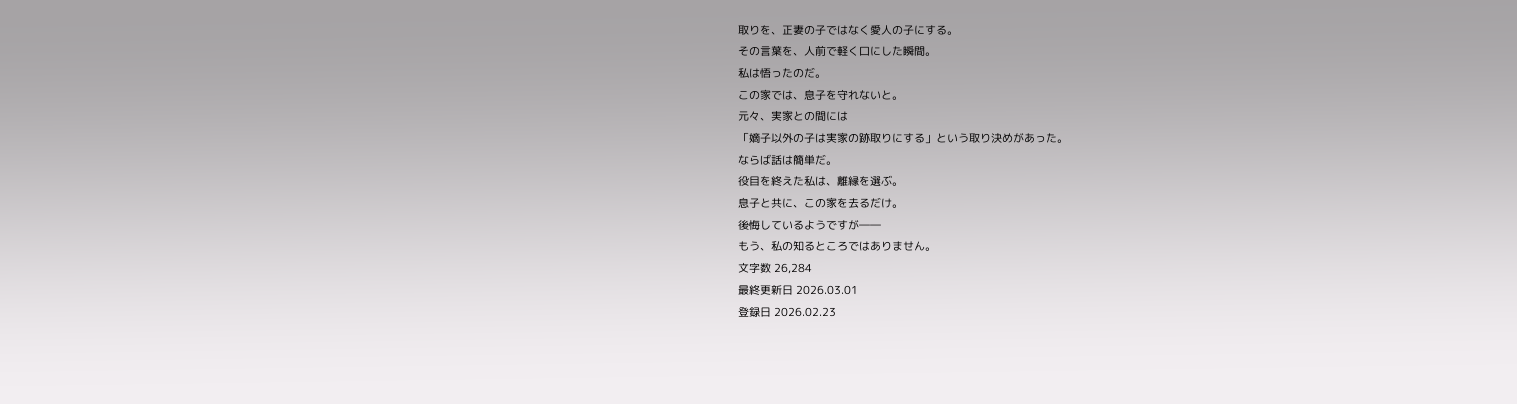取りを、正妻の子ではなく愛人の子にする。
その言葉を、人前で軽く口にした瞬間。
私は悟ったのだ。
この家では、息子を守れないと。
元々、実家との間には
「嫡子以外の子は実家の跡取りにする」という取り決めがあった。
ならば話は簡単だ。
役目を終えた私は、離縁を選ぶ。
息子と共に、この家を去るだけ。
後悔しているようですが――
もう、私の知るところではありません。
文字数 26,284
最終更新日 2026.03.01
登録日 2026.02.23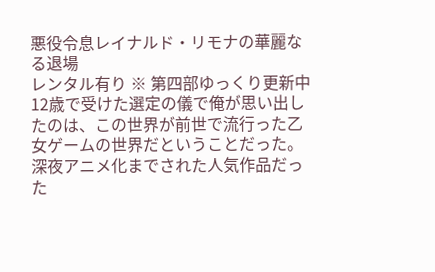悪役令息レイナルド・リモナの華麗なる退場
レンタル有り ※ 第四部ゆっくり更新中
12歳で受けた選定の儀で俺が思い出したのは、この世界が前世で流行った乙女ゲームの世界だということだった。深夜アニメ化までされた人気作品だった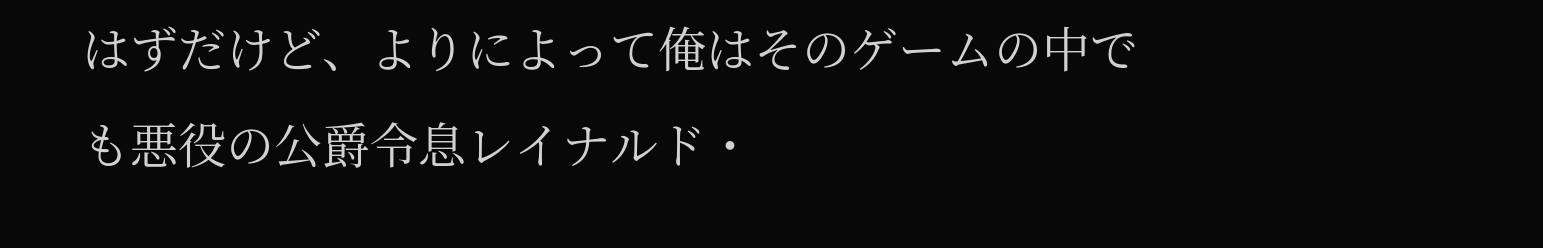はずだけど、よりによって俺はそのゲームの中でも悪役の公爵令息レイナルド・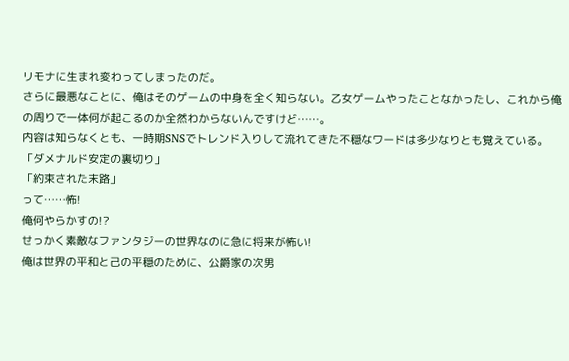リモナに生まれ変わってしまったのだ。
さらに最悪なことに、俺はそのゲームの中身を全く知らない。乙女ゲームやったことなかったし、これから俺の周りで一体何が起こるのか全然わからないんですけど……。
内容は知らなくとも、一時期SNSでトレンド入りして流れてきた不穏なワードは多少なりとも覚えている。
「ダメナルド安定の裏切り」
「約束された末路」
って……怖!
俺何やらかすの!?
せっかく素敵なファンタジーの世界なのに急に将来が怖い!
俺は世界の平和と己の平穏のために、公爵家の次男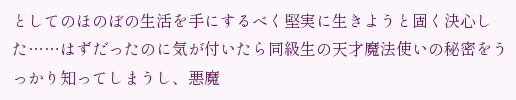としてのほのぼの生活を手にするべく堅実に生きようと固く決心した……はずだったのに気が付いたら同級生の天才魔法使いの秘密をうっかり知ってしまうし、悪魔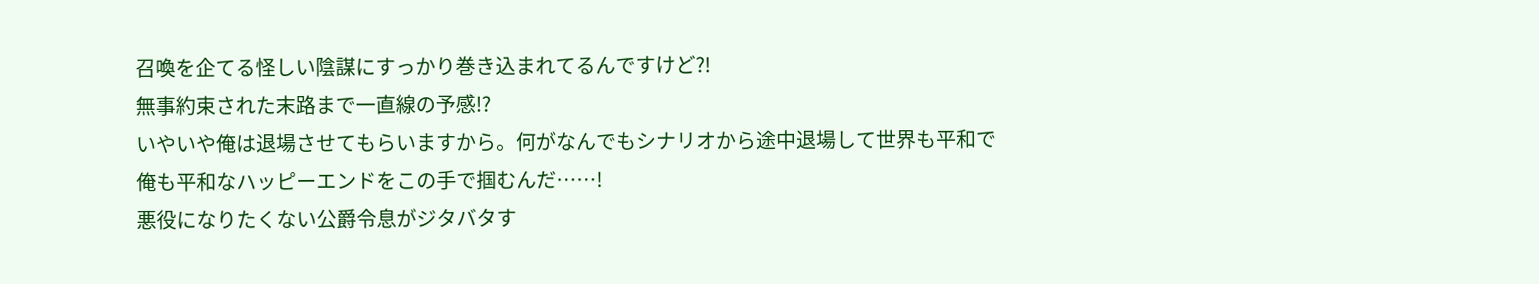召喚を企てる怪しい陰謀にすっかり巻き込まれてるんですけど?!
無事約束された末路まで一直線の予感!?
いやいや俺は退場させてもらいますから。何がなんでもシナリオから途中退場して世界も平和で俺も平和なハッピーエンドをこの手で掴むんだ……!
悪役になりたくない公爵令息がジタバタす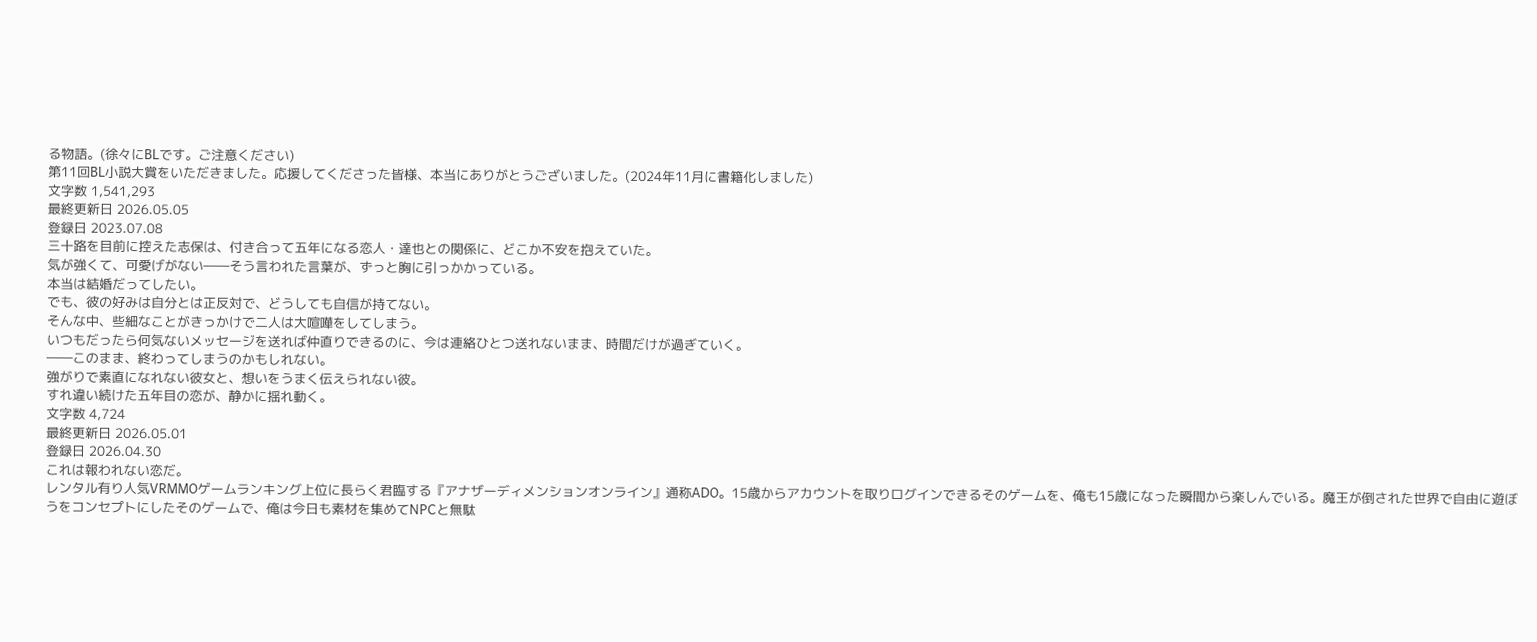る物語。(徐々にBLです。ご注意ください)
第11回BL小説大賞をいただきました。応援してくださった皆様、本当にありがとうございました。(2024年11月に書籍化しました)
文字数 1,541,293
最終更新日 2026.05.05
登録日 2023.07.08
三十路を目前に控えた志保は、付き合って五年になる恋人・達也との関係に、どこか不安を抱えていた。
気が強くて、可愛げがない――そう言われた言葉が、ずっと胸に引っかかっている。
本当は結婚だってしたい。
でも、彼の好みは自分とは正反対で、どうしても自信が持てない。
そんな中、些細なことがきっかけで二人は大喧嘩をしてしまう。
いつもだったら何気ないメッセージを送れば仲直りできるのに、今は連絡ひとつ送れないまま、時間だけが過ぎていく。
――このまま、終わってしまうのかもしれない。
強がりで素直になれない彼女と、想いをうまく伝えられない彼。
すれ違い続けた五年目の恋が、静かに揺れ動く。
文字数 4,724
最終更新日 2026.05.01
登録日 2026.04.30
これは報われない恋だ。
レンタル有り人気VRMMOゲームランキング上位に長らく君臨する『アナザーディメンションオンライン』通称ADO。15歳からアカウントを取りログインできるそのゲームを、俺も15歳になった瞬間から楽しんでいる。魔王が倒された世界で自由に遊ぼうをコンセプトにしたそのゲームで、俺は今日も素材を集めてNPCと無駄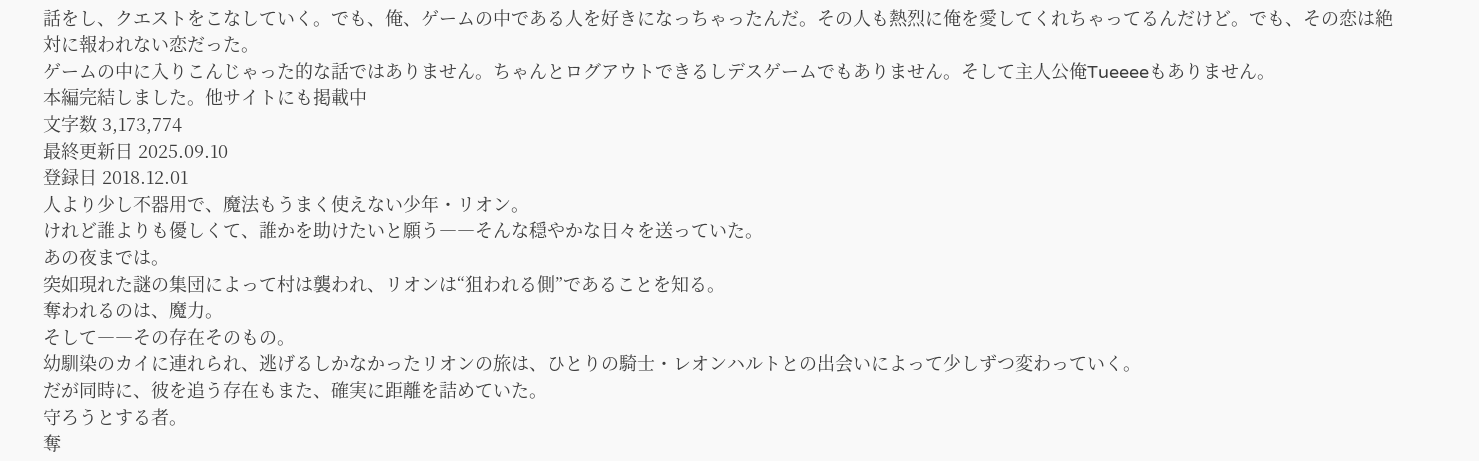話をし、クエストをこなしていく。でも、俺、ゲームの中である人を好きになっちゃったんだ。その人も熱烈に俺を愛してくれちゃってるんだけど。でも、その恋は絶対に報われない恋だった。
ゲームの中に入りこんじゃった的な話ではありません。ちゃんとログアウトできるしデスゲームでもありません。そして主人公俺Tueeeeもありません。
本編完結しました。他サイトにも掲載中
文字数 3,173,774
最終更新日 2025.09.10
登録日 2018.12.01
人より少し不器用で、魔法もうまく使えない少年・リオン。
けれど誰よりも優しくて、誰かを助けたいと願う――そんな穏やかな日々を送っていた。
あの夜までは。
突如現れた謎の集団によって村は襲われ、リオンは“狙われる側”であることを知る。
奪われるのは、魔力。
そして――その存在そのもの。
幼馴染のカイに連れられ、逃げるしかなかったリオンの旅は、ひとりの騎士・レオンハルトとの出会いによって少しずつ変わっていく。
だが同時に、彼を追う存在もまた、確実に距離を詰めていた。
守ろうとする者。
奪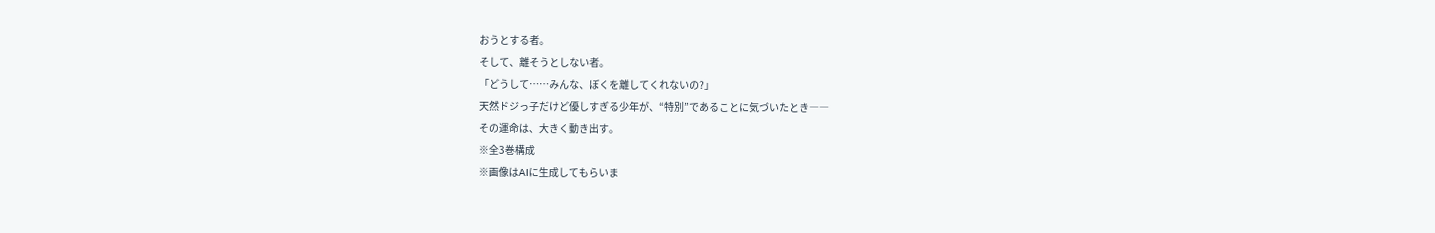おうとする者。
そして、離そうとしない者。
「どうして……みんな、ぼくを離してくれないの?」
天然ドジっ子だけど優しすぎる少年が、“特別”であることに気づいたとき――
その運命は、大きく動き出す。
※全3巻構成
※画像はAIに生成してもらいま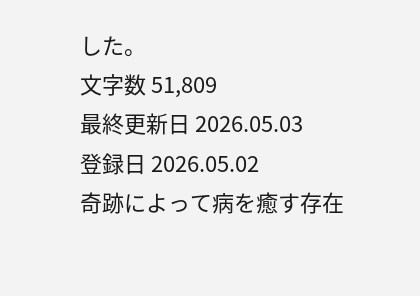した。
文字数 51,809
最終更新日 2026.05.03
登録日 2026.05.02
奇跡によって病を癒す存在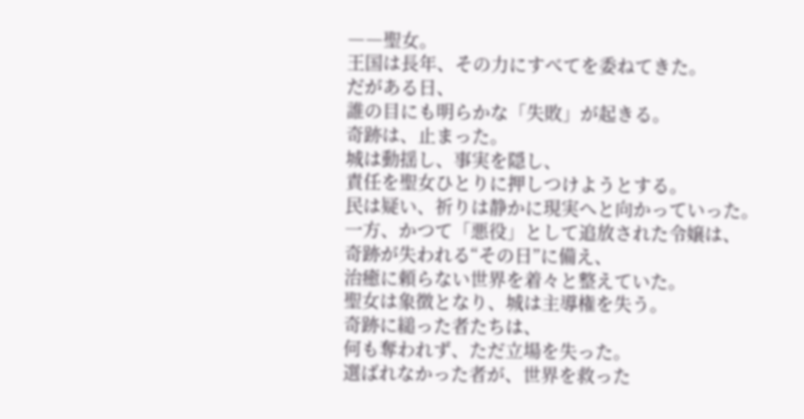――聖女。
王国は長年、その力にすべてを委ねてきた。
だがある日、
誰の目にも明らかな「失敗」が起きる。
奇跡は、止まった。
城は動揺し、事実を隠し、
責任を聖女ひとりに押しつけようとする。
民は疑い、祈りは静かに現実へと向かっていった。
一方、かつて「悪役」として追放された令嬢は、
奇跡が失われる“その日”に備え、
治癒に頼らない世界を着々と整えていた。
聖女は象徴となり、城は主導権を失う。
奇跡に縋った者たちは、
何も奪われず、ただ立場を失った。
選ばれなかった者が、世界を救った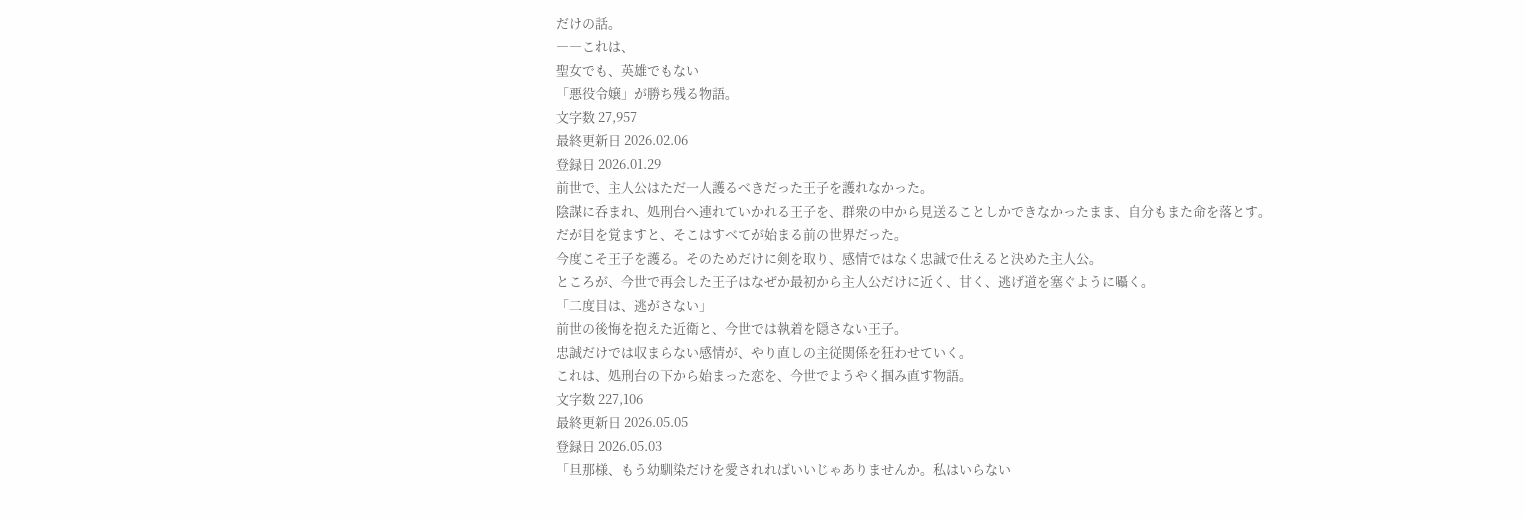だけの話。
――これは、
聖女でも、英雄でもない
「悪役令嬢」が勝ち残る物語。
文字数 27,957
最終更新日 2026.02.06
登録日 2026.01.29
前世で、主人公はただ一人護るべきだった王子を護れなかった。
陰謀に呑まれ、処刑台へ連れていかれる王子を、群衆の中から見送ることしかできなかったまま、自分もまた命を落とす。
だが目を覚ますと、そこはすべてが始まる前の世界だった。
今度こそ王子を護る。そのためだけに剣を取り、感情ではなく忠誠で仕えると決めた主人公。
ところが、今世で再会した王子はなぜか最初から主人公だけに近く、甘く、逃げ道を塞ぐように囁く。
「二度目は、逃がさない」
前世の後悔を抱えた近衛と、今世では執着を隠さない王子。
忠誠だけでは収まらない感情が、やり直しの主従関係を狂わせていく。
これは、処刑台の下から始まった恋を、今世でようやく掴み直す物語。
文字数 227,106
最終更新日 2026.05.05
登録日 2026.05.03
「旦那様、もう幼馴染だけを愛されればいいじゃありませんか。私はいらない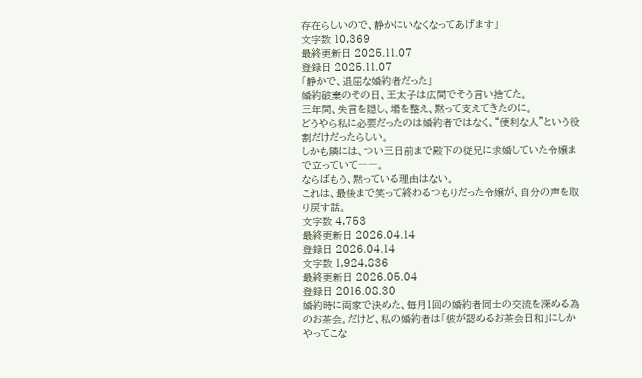存在らしいので、静かにいなくなってあげます」
文字数 10,369
最終更新日 2025.11.07
登録日 2025.11.07
「静かで、退屈な婚約者だった」
婚約破棄のその日、王太子は広間でそう言い捨てた。
三年間、失言を隠し、場を整え、黙って支えてきたのに。
どうやら私に必要だったのは婚約者ではなく、“便利な人”という役割だけだったらしい。
しかも隣には、つい三日前まで殿下の従兄に求婚していた令嬢まで立っていて――。
ならばもう、黙っている理由はない。
これは、最後まで笑って終わるつもりだった令嬢が、自分の声を取り戻す話。
文字数 4,753
最終更新日 2026.04.14
登録日 2026.04.14
文字数 1,924,836
最終更新日 2026.05.04
登録日 2016.08.30
婚約時に両家で決めた、毎月1回の婚約者同士の交流を深める為のお茶会。だけど、私の婚約者は「彼が認めるお茶会日和」にしかやってこな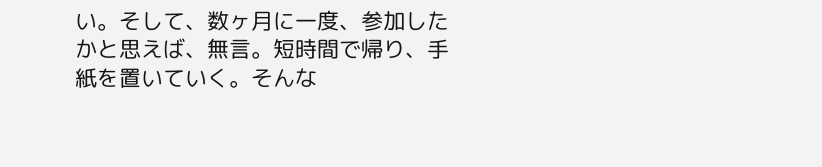い。そして、数ヶ月に一度、参加したかと思えば、無言。短時間で帰り、手紙を置いていく。そんな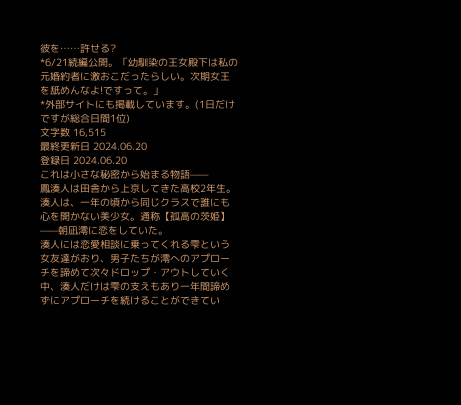彼を……許せる?
*6/21続編公開。「幼馴染の王女殿下は私の元婚約者に激おこだったらしい。次期女王を舐めんなよ!ですって。」
*外部サイトにも掲載しています。(1日だけですが総合日間1位)
文字数 16,515
最終更新日 2024.06.20
登録日 2024.06.20
これは小さな秘密から始まる物語——
鳳湊人は田舎から上京してきた高校2年生。
湊人は、一年の頃から同じクラスで誰にも心を開かない美少女。通称【孤高の茨姫】——朝凪澪に恋をしていた。
湊人には恋愛相談に乗ってくれる雫という女友達がおり、男子たちが澪へのアプローチを諦めて次々ドロップ・アウトしていく中、湊人だけは雫の支えもあり一年間諦めずにアプローチを続けることができてい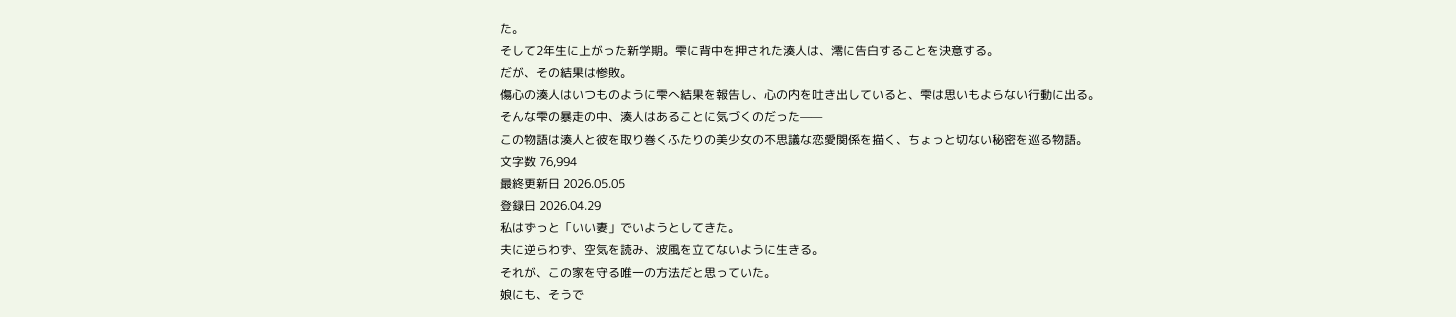た。
そして2年生に上がった新学期。雫に背中を押された湊人は、澪に告白することを決意する。
だが、その結果は惨敗。
傷心の湊人はいつものように雫へ結果を報告し、心の内を吐き出していると、雫は思いもよらない行動に出る。
そんな雫の暴走の中、湊人はあることに気づくのだった——
この物語は湊人と彼を取り巻くふたりの美少女の不思議な恋愛関係を描く、ちょっと切ない秘密を巡る物語。
文字数 76,994
最終更新日 2026.05.05
登録日 2026.04.29
私はずっと「いい妻」でいようとしてきた。
夫に逆らわず、空気を読み、波風を立てないように生きる。
それが、この家を守る唯一の方法だと思っていた。
娘にも、そうで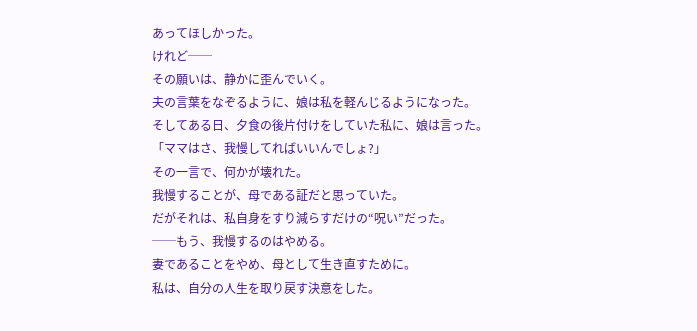あってほしかった。
けれど──
その願いは、静かに歪んでいく。
夫の言葉をなぞるように、娘は私を軽んじるようになった。
そしてある日、夕食の後片付けをしていた私に、娘は言った。
「ママはさ、我慢してればいいんでしょ?」
その一言で、何かが壊れた。
我慢することが、母である証だと思っていた。
だがそれは、私自身をすり減らすだけの“呪い”だった。
──もう、我慢するのはやめる。
妻であることをやめ、母として生き直すために。
私は、自分の人生を取り戻す決意をした。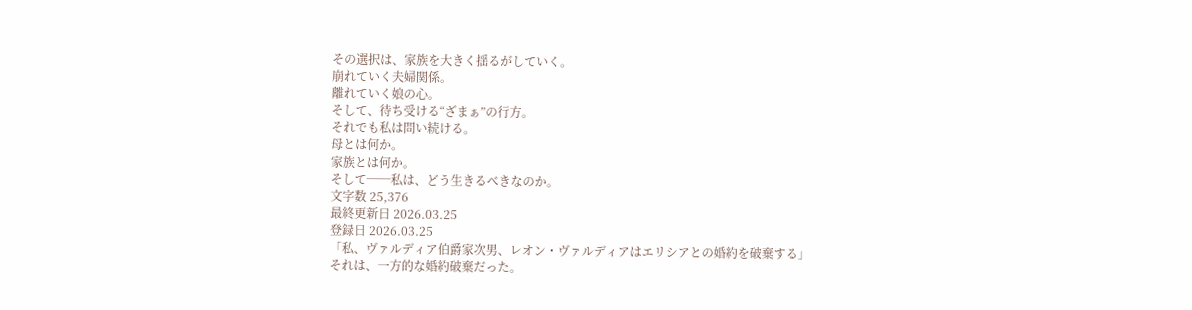その選択は、家族を大きく揺るがしていく。
崩れていく夫婦関係。
離れていく娘の心。
そして、待ち受ける“ざまぁ”の行方。
それでも私は問い続ける。
母とは何か。
家族とは何か。
そして──私は、どう生きるべきなのか。
文字数 25,376
最終更新日 2026.03.25
登録日 2026.03.25
「私、ヴァルディア伯爵家次男、レオン・ヴァルディアはエリシアとの婚約を破棄する」
それは、一方的な婚約破棄だった。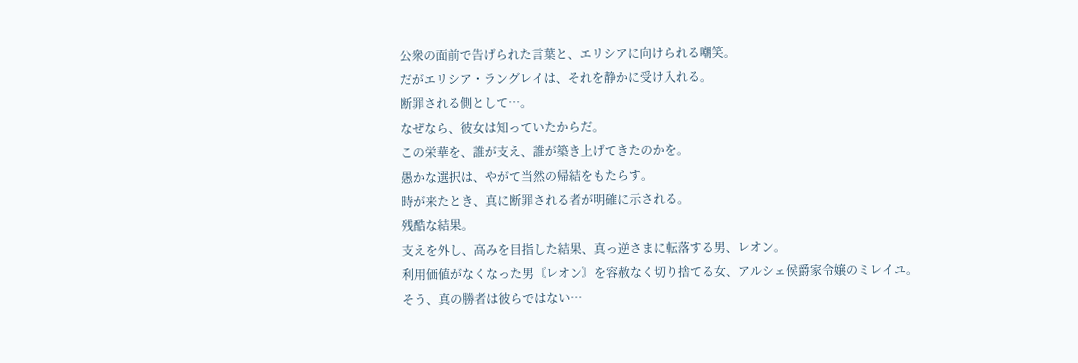公衆の面前で告げられた言葉と、エリシアに向けられる嘲笑。
だがエリシア・ラングレイは、それを静かに受け入れる。
断罪される側として…。
なぜなら、彼女は知っていたからだ。
この栄華を、誰が支え、誰が築き上げてきたのかを。
愚かな選択は、やがて当然の帰結をもたらす。
時が来たとき、真に断罪される者が明確に示される。
残酷な結果。
支えを外し、高みを目指した結果、真っ逆さまに転落する男、レオン。
利用価値がなくなった男〘レオン〙を容赦なく切り捨てる女、アルシェ侯爵家令嬢のミレイユ。
そう、真の勝者は彼らではない…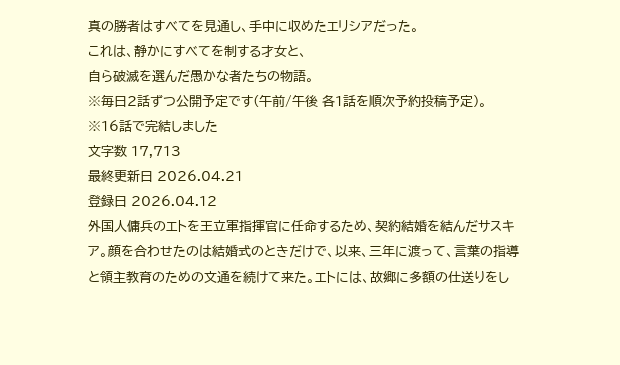真の勝者はすべてを見通し、手中に収めたエリシアだった。
これは、静かにすべてを制する才女と、
自ら破滅を選んだ愚かな者たちの物語。
※毎日2話ずつ公開予定です(午前/午後 各1話を順次予約投稿予定)。
※16話で完結しました
文字数 17,713
最終更新日 2026.04.21
登録日 2026.04.12
外国人傭兵のエトを王立軍指揮官に任命するため、契約結婚を結んだサスキア。顔を合わせたのは結婚式のときだけで、以来、三年に渡って、言葉の指導と領主教育のための文通を続けて来た。エトには、故郷に多額の仕送りをし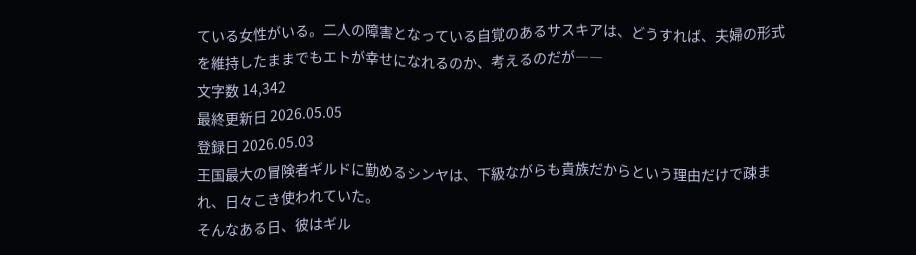ている女性がいる。二人の障害となっている自覚のあるサスキアは、どうすれば、夫婦の形式を維持したままでもエトが幸せになれるのか、考えるのだが――
文字数 14,342
最終更新日 2026.05.05
登録日 2026.05.03
王国最大の冒険者ギルドに勤めるシンヤは、下級ながらも貴族だからという理由だけで疎まれ、日々こき使われていた。
そんなある日、彼はギル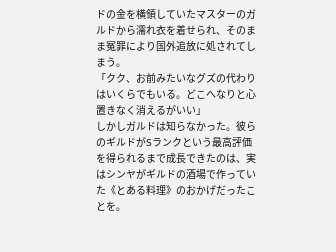ドの金を横領していたマスターのガルドから濡れ衣を着せられ、そのまま冤罪により国外追放に処されてしまう。
「クク、お前みたいなグズの代わりはいくらでもいる。どこへなりと心置きなく消えるがいい」
しかしガルドは知らなかった。彼らのギルドがSランクという最高評価を得られるまで成長できたのは、実はシンヤがギルドの酒場で作っていた《とある料理》のおかげだったことを。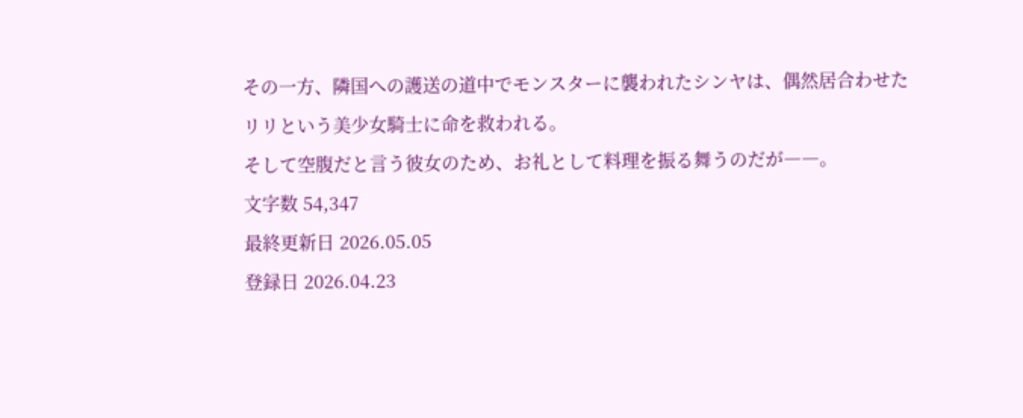その一方、隣国への護送の道中でモンスターに襲われたシンヤは、偶然居合わせたリリという美少女騎士に命を救われる。
そして空腹だと言う彼女のため、お礼として料理を振る舞うのだが――。
文字数 54,347
最終更新日 2026.05.05
登録日 2026.04.23